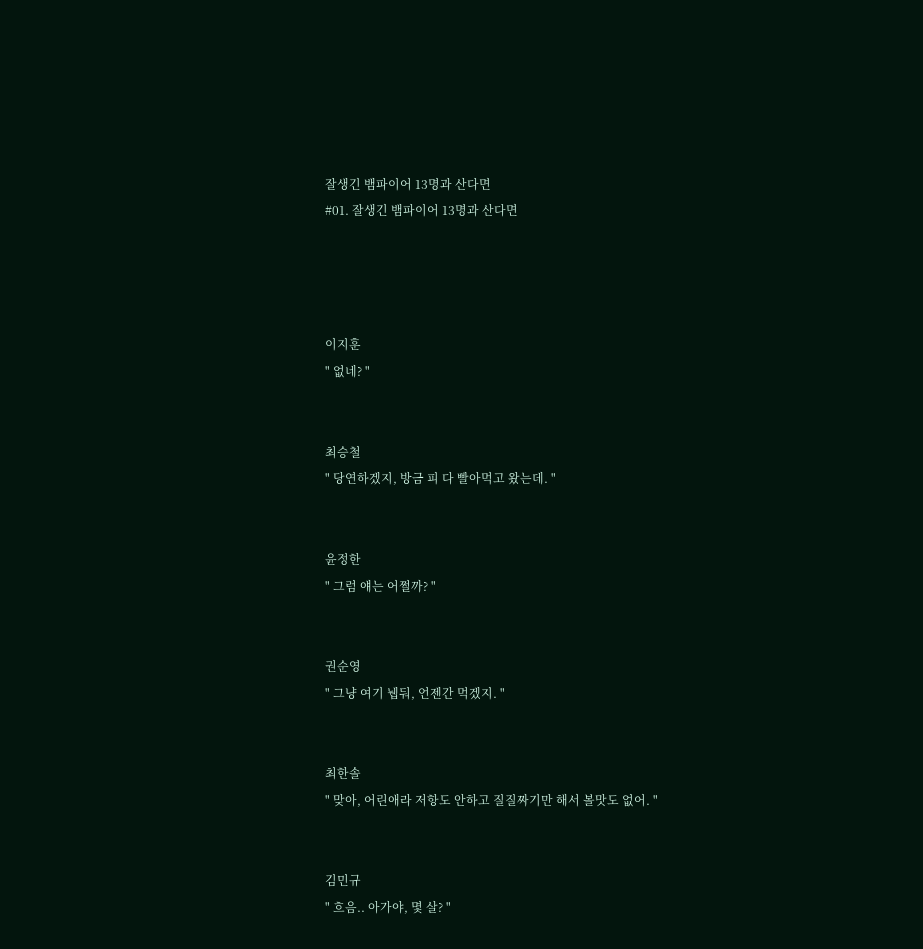잘생긴 뱀파이어 13명과 산다면
#01. 잘생긴 뱀파이어 13명과 산다면




이지훈
" 없네? "


최승철
" 당연하겠지, 방금 피 다 빨아먹고 왔는데. "


윤정한
" 그럼 얘는 어쩔까? "


권순영
" 그냥 여기 뉍둬, 언젠간 먹겠지. "


최한솔
" 맞아, 어린애라 저항도 안하고 질질짜기만 해서 볼맛도 없어. "


김민규
" 흐음.. 아가야, 몇 살? "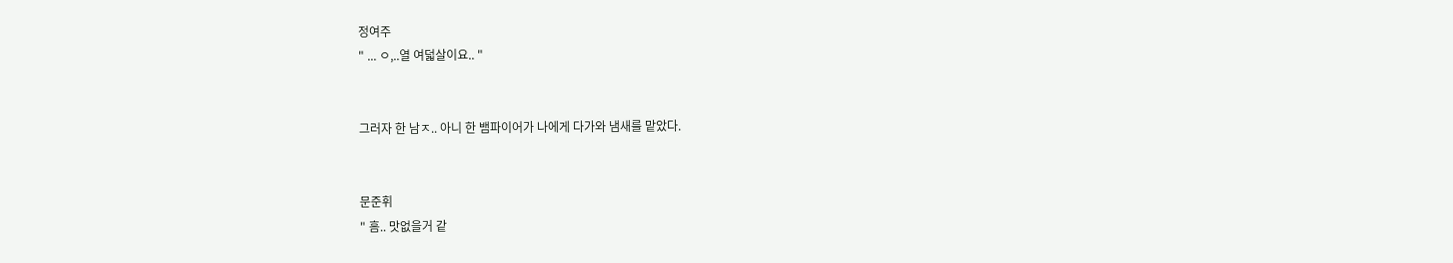정여주
" ... ㅇ,..열 여덟살이요.. "


그러자 한 남ㅈ.. 아니 한 뱀파이어가 나에게 다가와 냄새를 맡았다.


문준휘
" 흠.. 맛없을거 같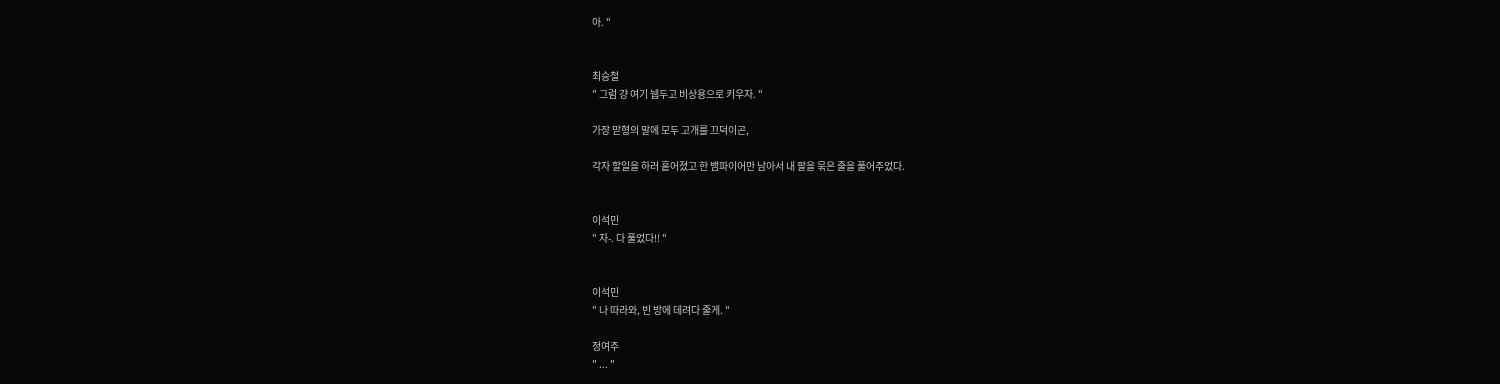아. "


최승철
" 그럼 걍 여기 뉍두고 비상용으로 키우자. "

가장 맏형의 말에 모두 고개를 끄덕이곤,

각자 할일을 하러 흩어졌고 한 뱀파이어만 남아서 내 팔을 묶은 줄을 풀어주었다.


이석민
" 자-. 다 풀었다!! "


이석민
" 나 따라와, 빈 방에 데려다 줄게. "

정여주
" ... "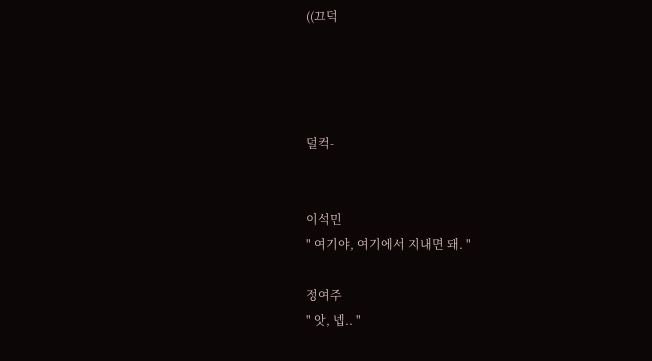((끄덕




덜컥-


이석민
" 여기야, 여기에서 지내면 돼. "

정여주
" 앗, 넵.. "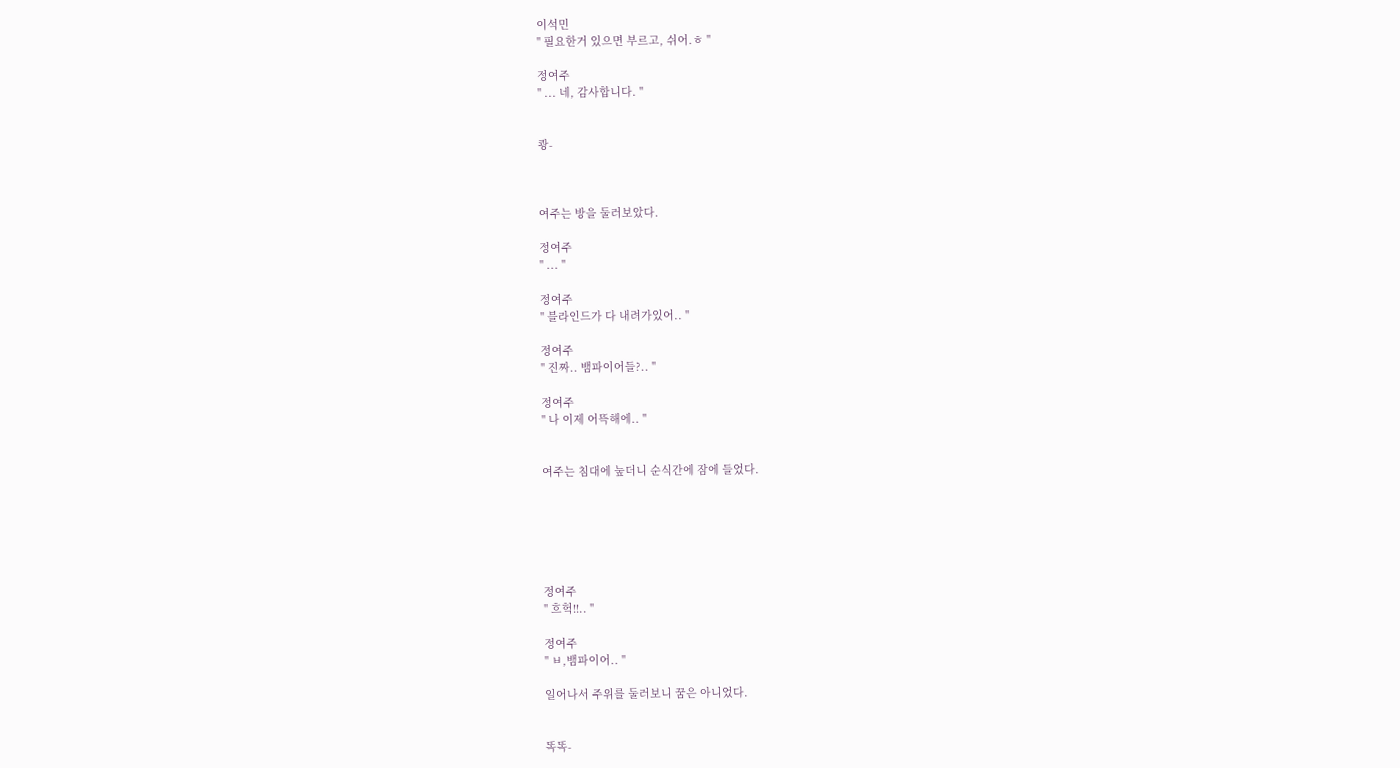이석민
" 필요한거 있으면 부르고, 쉬어.ㅎ "

정여주
" ... 네, 감사합니다. "


쾅-



여주는 방을 둘러보았다.

정여주
" ... "

정여주
" 블라인드가 다 내려가있어.. "

정여주
" 진짜.. 뱀파이어들?.. "

정여주
" 나 이제 어뜩해에.. "


여주는 침대에 눞더니 순식간에 잠에 들었다.






정여주
" 흐헉!!.. "

정여주
" ㅂ,뱀파이어.. "

일어나서 주위를 둘러보니 꿈은 아니었다.


똑똑-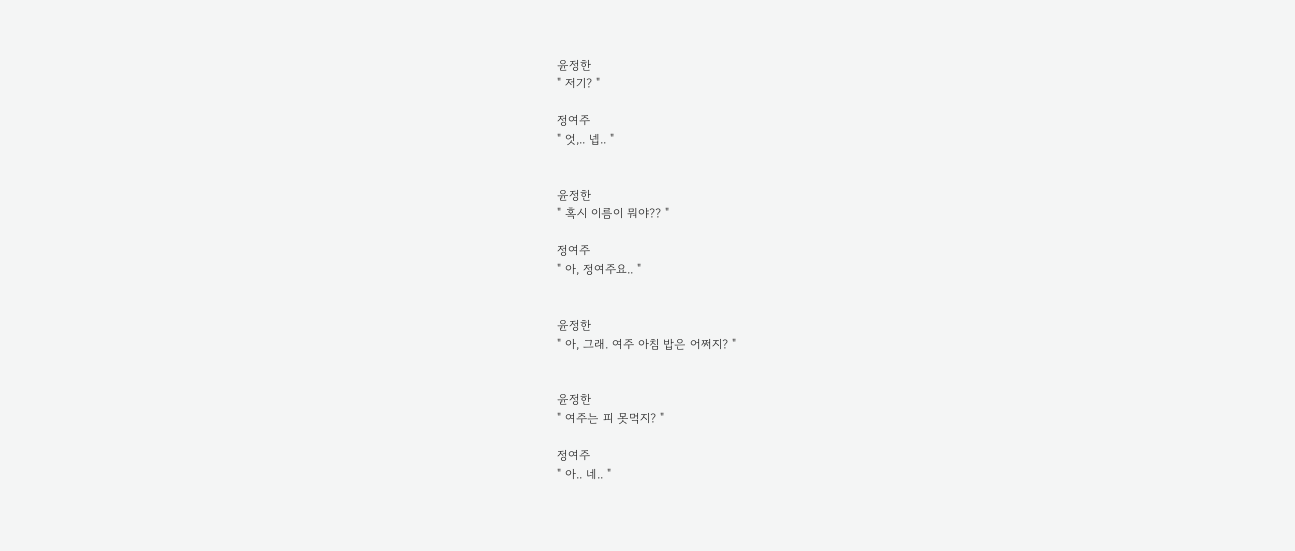윤정한
" 저기? "

정여주
" 엇,.. 넵.. "


윤정한
" 혹시 이름이 뭐야?? "

정여주
" 아, 정여주요.. "


윤정한
" 아, 그래. 여주 아침 밥은 어쩌지? "


윤정한
" 여주는 피 못먹지? "

정여주
" 아.. 네.. "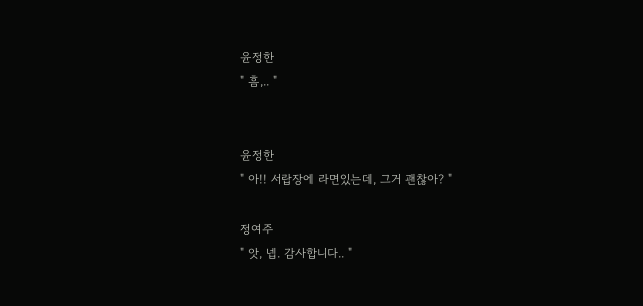윤정한
" 흠,.. "


윤정한
" 아!! 서랍장에 라면있는데, 그거 괜찮아? "

정여주
" 앗, 넵. 감사합니다.. "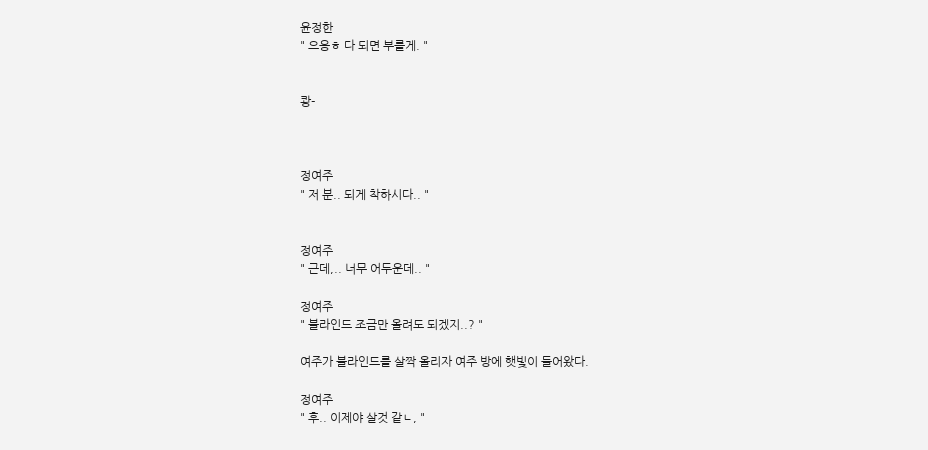윤정한
" 으응ㅎ 다 되면 부를게. "


쾅-



정여주
" 저 분.. 되게 착하시다.. "


정여주
" 근데,.. 너무 어두운데.. "

정여주
" 블라인드 조금만 올려도 되겠지..? "

여주가 블라인드를 살짝 올리자 여주 방에 햇빛이 들어왔다.

정여주
" 후.. 이제야 살것 같ㄴ, "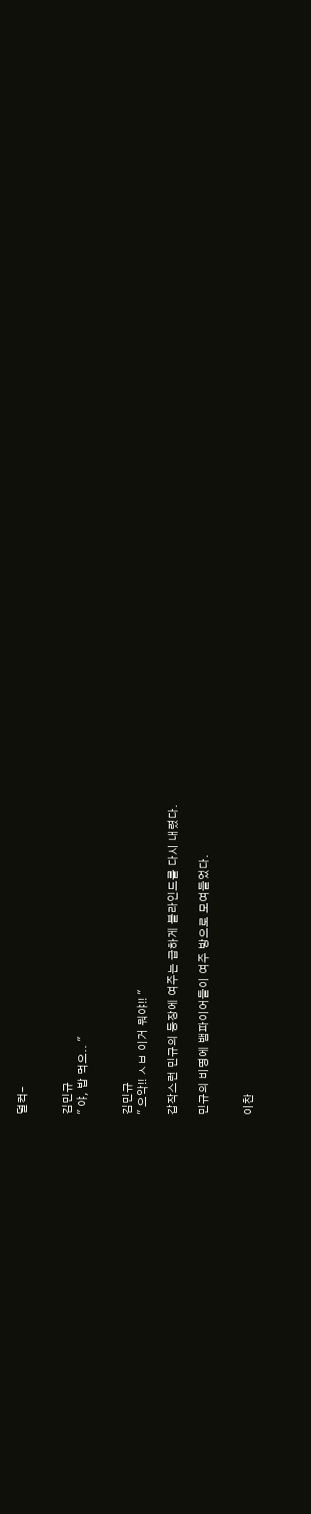덜컥-


김민규
" 야, 밥 먹으.. "


김민규
" 으악!! ㅅㅂ 이거 뭐야!! "

갑작스런 민규의 등장에 여주는 급하게 블라인드를 다시 내렸다.

민규의 비명에 뱀파이어들이 여주 방으로 모여들었다.


이찬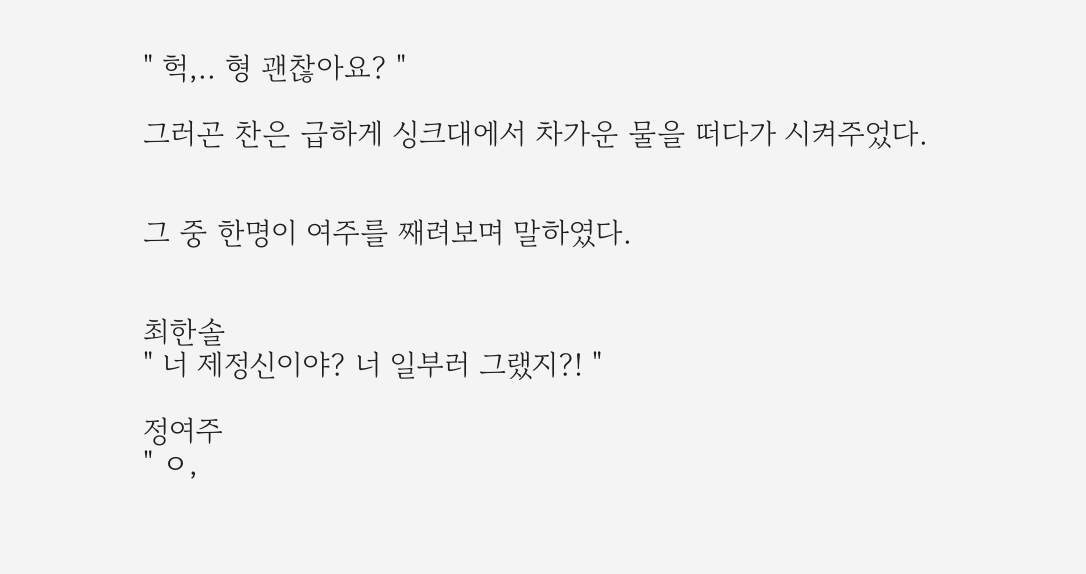" 헉,.. 형 괜찮아요? "

그러곤 찬은 급하게 싱크대에서 차가운 물을 떠다가 시켜주었다.


그 중 한명이 여주를 째려보며 말하였다.


최한솔
" 너 제정신이야? 너 일부러 그랬지?! "

정여주
" ㅇ,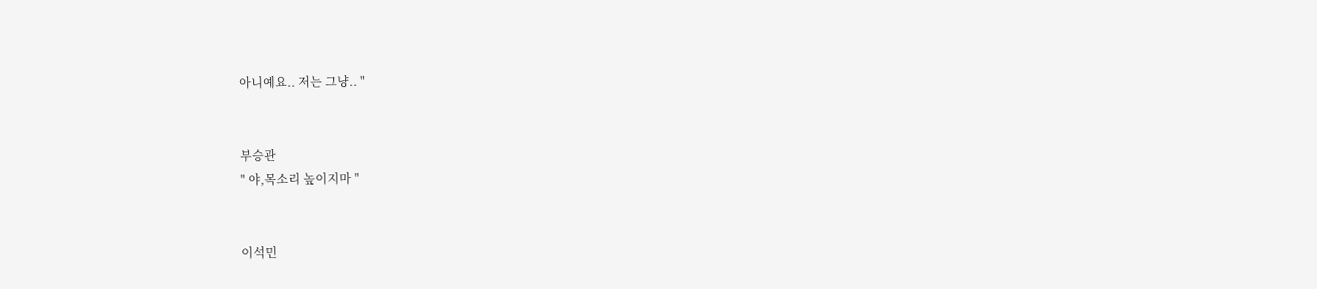아니예요.. 저는 그냥.. "


부승관
" 야,목소리 높이지마 "


이석민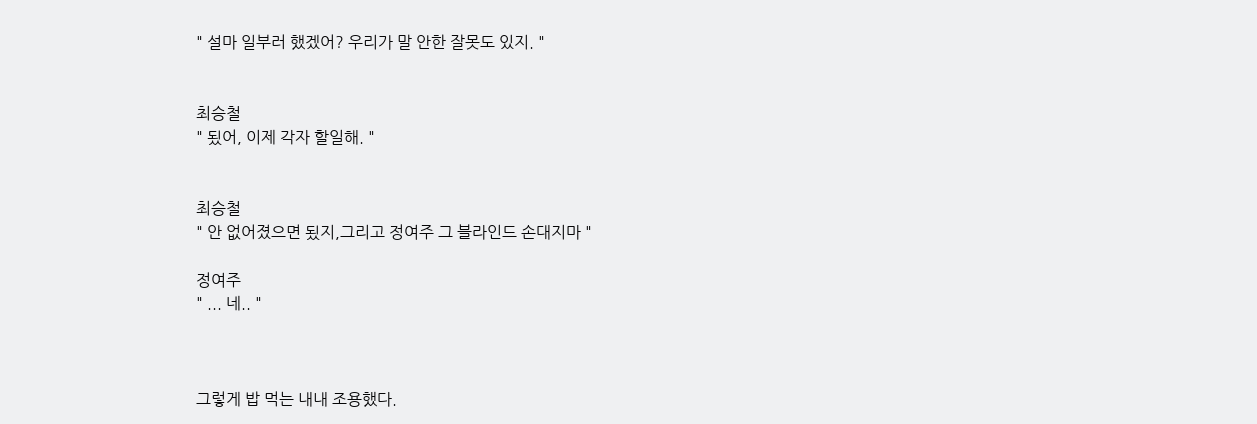" 설마 일부러 했겠어? 우리가 말 안한 잘못도 있지. "


최승철
" 됬어, 이제 각자 할일해. "


최승철
" 안 없어졌으면 됬지,그리고 정여주 그 블라인드 손대지마 "

정여주
" ... 네.. "



그렇게 밥 먹는 내내 조용했다.